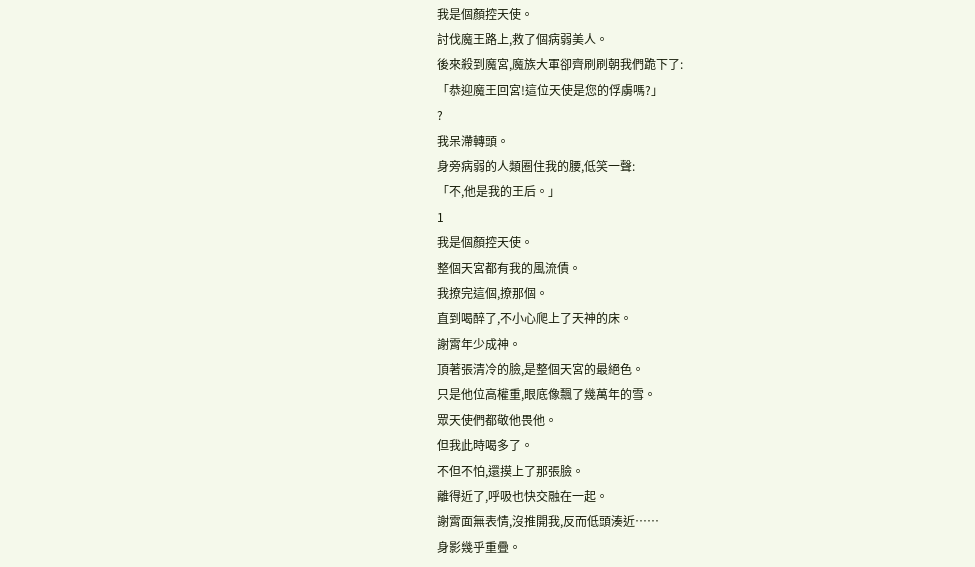我是個顏控天使。
討伐魔王路上,救了個病弱美人。
後來殺到魔宮,魔族大軍卻齊刷刷朝我們跪下了:
「恭迎魔王回宮!這位天使是您的俘虜嗎?」
?
我呆滯轉頭。
身旁病弱的人類圈住我的腰,低笑一聲:
「不,他是我的王后。」
1
我是個顏控天使。
整個天宮都有我的風流債。
我撩完這個,撩那個。
直到喝醉了,不小心爬上了天神的床。
謝霄年少成神。
頂著張清冷的臉,是整個天宮的最絕色。
只是他位高權重,眼底像飄了幾萬年的雪。
眾天使們都敬他畏他。
但我此時喝多了。
不但不怕,還摸上了那張臉。
離得近了,呼吸也快交融在一起。
謝霄面無表情,沒推開我,反而低頭湊近……
身影幾乎重疊。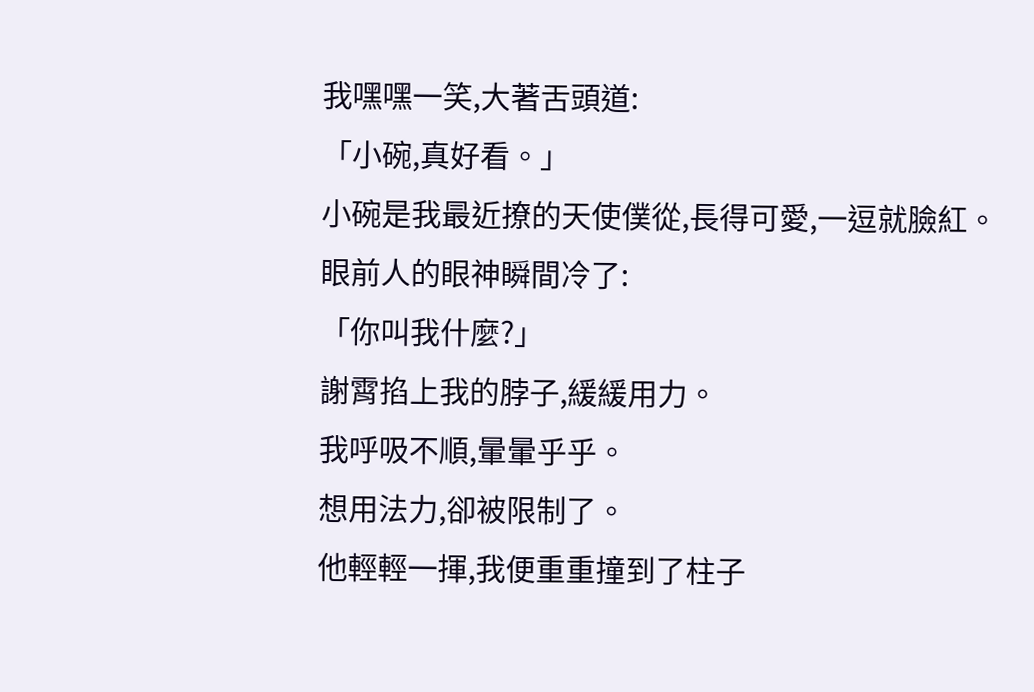我嘿嘿一笑,大著舌頭道:
「小碗,真好看。」
小碗是我最近撩的天使僕從,長得可愛,一逗就臉紅。
眼前人的眼神瞬間冷了:
「你叫我什麼?」
謝霄掐上我的脖子,緩緩用力。
我呼吸不順,暈暈乎乎。
想用法力,卻被限制了。
他輕輕一揮,我便重重撞到了柱子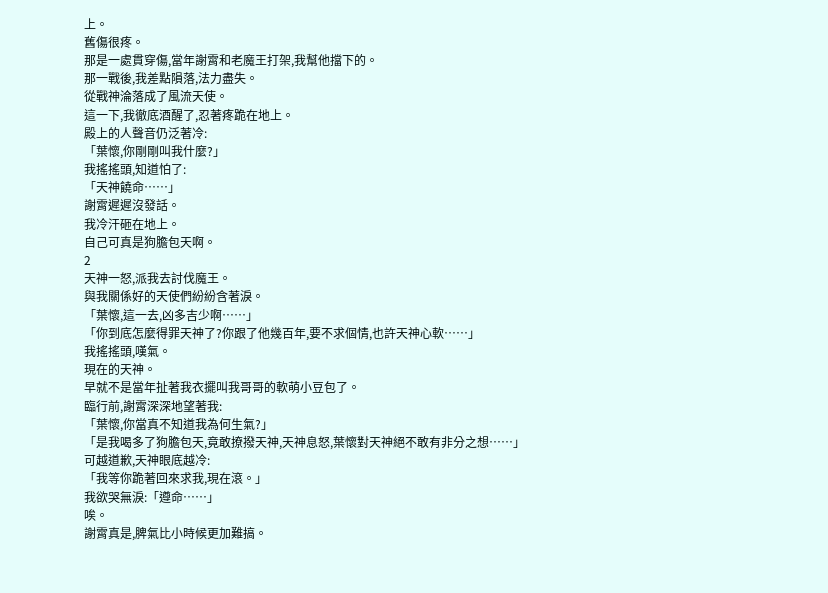上。
舊傷很疼。
那是一處貫穿傷,當年謝霄和老魔王打架,我幫他擋下的。
那一戰後,我差點隕落,法力盡失。
從戰神淪落成了風流天使。
這一下,我徹底酒醒了,忍著疼跪在地上。
殿上的人聲音仍泛著冷:
「葉懷,你剛剛叫我什麼?」
我搖搖頭,知道怕了:
「天神饒命……」
謝霄遲遲沒發話。
我冷汗砸在地上。
自己可真是狗膽包天啊。
2
天神一怒,派我去討伐魔王。
與我關係好的天使們紛紛含著淚。
「葉懷,這一去,凶多吉少啊……」
「你到底怎麼得罪天神了?你跟了他幾百年,要不求個情,也許天神心軟……」
我搖搖頭,嘆氣。
現在的天神。
早就不是當年扯著我衣擺叫我哥哥的軟萌小豆包了。
臨行前,謝霄深深地望著我:
「葉懷,你當真不知道我為何生氣?」
「是我喝多了狗膽包天,竟敢撩撥天神,天神息怒,葉懷對天神絕不敢有非分之想……」
可越道歉,天神眼底越冷:
「我等你跪著回來求我,現在滾。」
我欲哭無淚:「遵命……」
唉。
謝霄真是,脾氣比小時候更加難搞。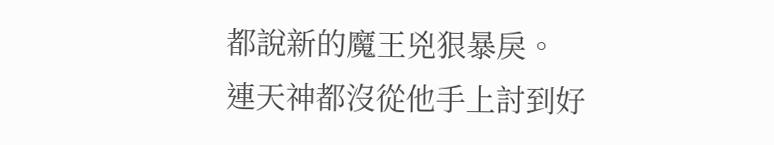都說新的魔王兇狠暴戾。
連天神都沒從他手上討到好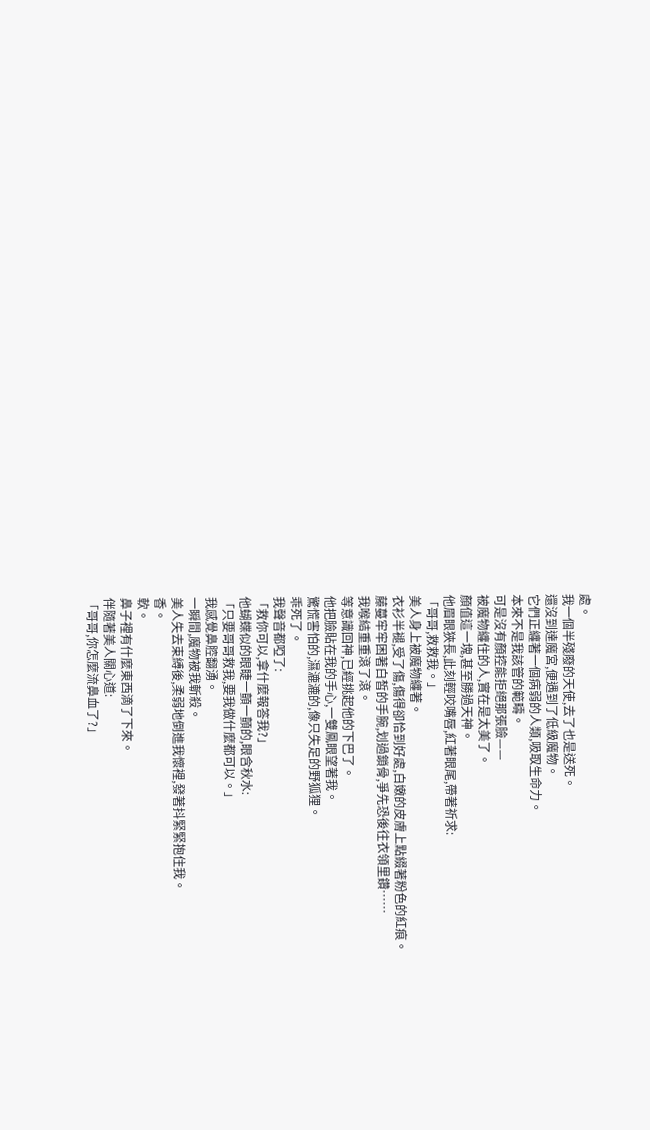處。
我一個半殘廢的天使,去了也是送死。
還沒到達魔宮,便遇到了低級魔物。
它們正纏著一個病弱的人類,吸取生命力。
本來不是我該管的範疇。
可是沒有顏控能拒絕那張臉——
被魔物纏住的人,實在是太美了。
顏值這一塊,甚至勝過天神。
他眉眼狹長,此刻輕咬嘴唇,紅著眼尾,帶著祈求:
「哥哥,救救我。」
美人身上被魔物纏著。
衣衫半褪,受了傷,傷得卻恰到好處,白嫩的皮膚上點綴著粉色的紅痕。
藤蔓牢牢困著白皙的手腕,划過鎖骨,爭先恐後往衣領里鑽……
我喉結重重滾了滾。
等意識回神,已經挑起他的下巴了。
他把臉貼在我的手心,一雙鳳眼望著我。
驚慌害怕的,濕漉漉的,像只失足的野狐狸。
乖死了。
我聲音都啞了:
「救你可以,拿什麼報答我?」
他蝴蝶似的眼睫一顫一顫的,眼含秋水:
「只要哥哥救我,要我做什麼都可以。」
我感覺鼻腔翻湧。
一瞬間,魔物被我斬殺。
美人失去束縛後,柔弱地倒進我懷裡,發著抖緊緊抱住我。
香。
軟。
鼻子裡有什麼東西滴了下來。
伴隨著美人關心道:
「哥哥,你怎麼流鼻血了?」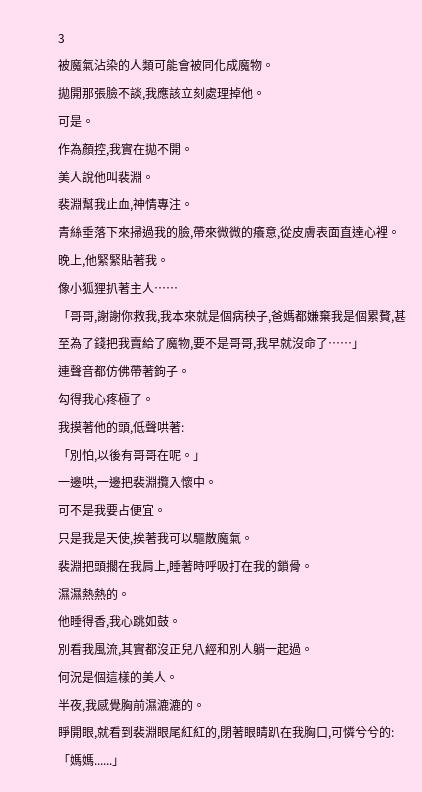3
被魔氣沾染的人類可能會被同化成魔物。
拋開那張臉不談,我應該立刻處理掉他。
可是。
作為顏控,我實在拋不開。
美人說他叫裴淵。
裴淵幫我止血,神情專注。
青絲垂落下來掃過我的臉,帶來微微的癢意,從皮膚表面直達心裡。
晚上,他緊緊貼著我。
像小狐狸扒著主人……
「哥哥,謝謝你救我,我本來就是個病秧子,爸媽都嫌棄我是個累贅,甚至為了錢把我賣給了魔物,要不是哥哥,我早就沒命了……」
連聲音都仿佛帶著鉤子。
勾得我心疼極了。
我摸著他的頭,低聲哄著:
「別怕,以後有哥哥在呢。」
一邊哄,一邊把裴淵攬入懷中。
可不是我要占便宜。
只是我是天使,挨著我可以驅散魔氣。
裴淵把頭擱在我肩上,睡著時呼吸打在我的鎖骨。
濕濕熱熱的。
他睡得香,我心跳如鼓。
別看我風流,其實都沒正兒八經和別人躺一起過。
何況是個這樣的美人。
半夜,我感覺胸前濕漉漉的。
睜開眼,就看到裴淵眼尾紅紅的,閉著眼睛趴在我胸口,可憐兮兮的:
「媽媽......」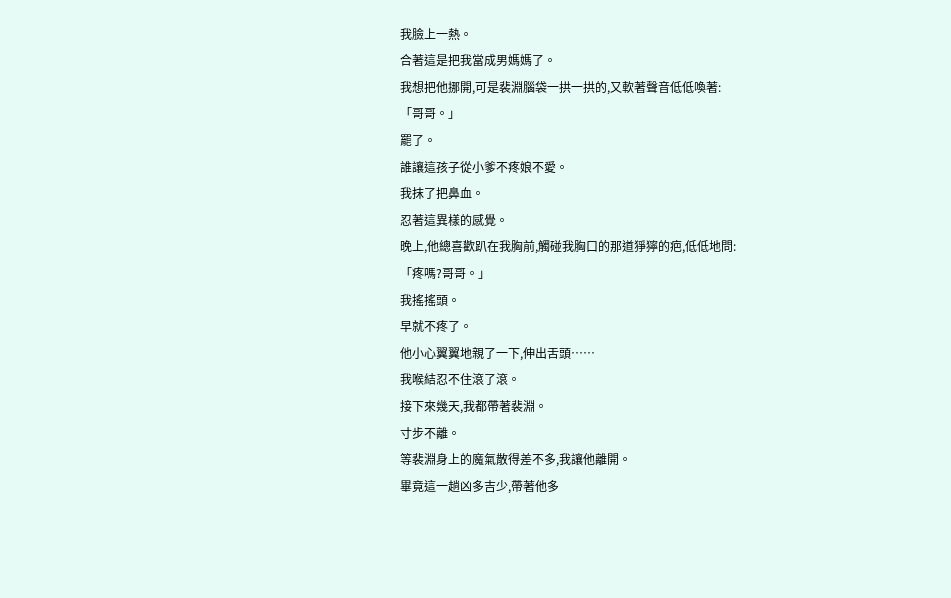我臉上一熱。
合著這是把我當成男媽媽了。
我想把他挪開,可是裴淵腦袋一拱一拱的,又軟著聲音低低喚著:
「哥哥。」
罷了。
誰讓這孩子從小爹不疼娘不愛。
我抹了把鼻血。
忍著這異樣的感覺。
晚上,他總喜歡趴在我胸前,觸碰我胸口的那道猙獰的疤,低低地問:
「疼嗎?哥哥。」
我搖搖頭。
早就不疼了。
他小心翼翼地親了一下,伸出舌頭……
我喉結忍不住滾了滾。
接下來幾天,我都帶著裴淵。
寸步不離。
等裴淵身上的魔氣散得差不多,我讓他離開。
畢竟這一趟凶多吉少,帶著他多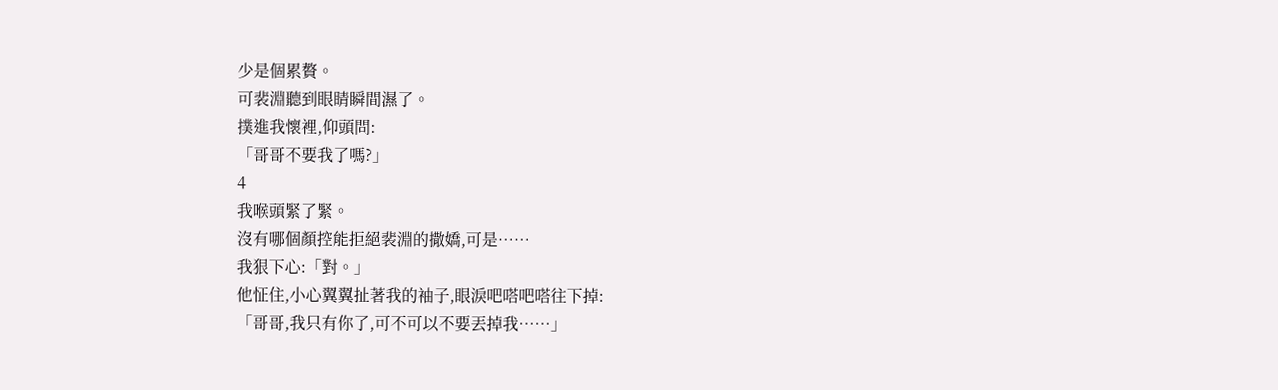少是個累贅。
可裴淵聽到眼睛瞬間濕了。
撲進我懷裡,仰頭問:
「哥哥不要我了嗎?」
4
我喉頭緊了緊。
沒有哪個顏控能拒絕裴淵的撒嬌,可是……
我狠下心:「對。」
他怔住,小心翼翼扯著我的袖子,眼淚吧嗒吧嗒往下掉:
「哥哥,我只有你了,可不可以不要丟掉我……」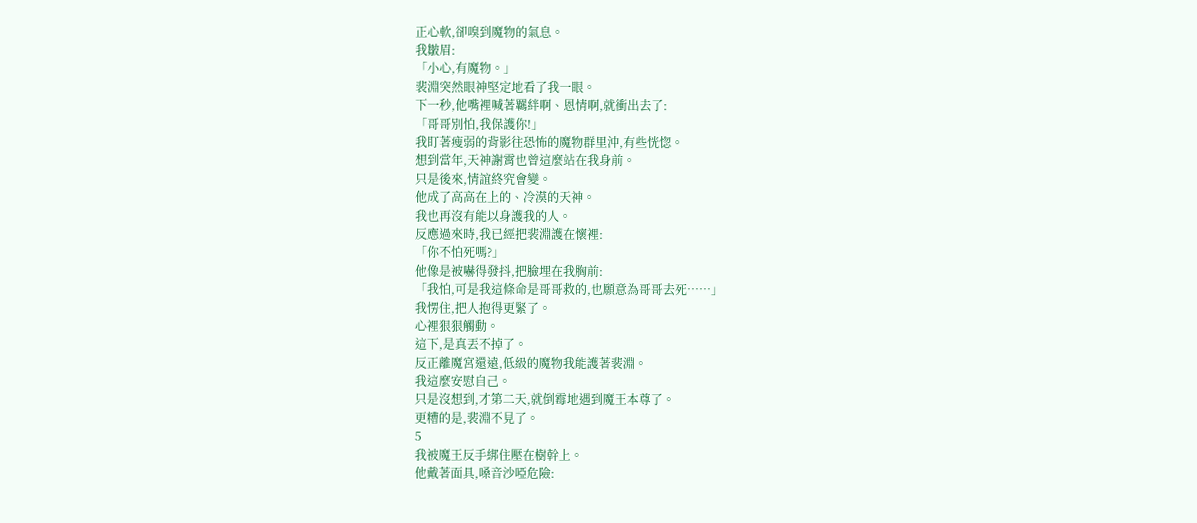正心軟,卻嗅到魔物的氣息。
我皺眉:
「小心,有魔物。」
裴淵突然眼神堅定地看了我一眼。
下一秒,他嘴裡喊著羈絆啊、恩情啊,就衝出去了:
「哥哥別怕,我保護你!」
我盯著瘦弱的背影往恐怖的魔物群里沖,有些恍惚。
想到當年,天神謝霄也曾這麼站在我身前。
只是後來,情誼終究會變。
他成了高高在上的、冷漠的天神。
我也再沒有能以身護我的人。
反應過來時,我已經把裴淵護在懷裡:
「你不怕死嗎?」
他像是被嚇得發抖,把臉埋在我胸前:
「我怕,可是我這條命是哥哥救的,也願意為哥哥去死……」
我愣住,把人抱得更緊了。
心裡狠狠觸動。
這下,是真丟不掉了。
反正離魔宮還遠,低級的魔物我能護著裴淵。
我這麼安慰自己。
只是沒想到,才第二天,就倒霉地遇到魔王本尊了。
更糟的是,裴淵不見了。
5
我被魔王反手綁住壓在樹幹上。
他戴著面具,嗓音沙啞危險: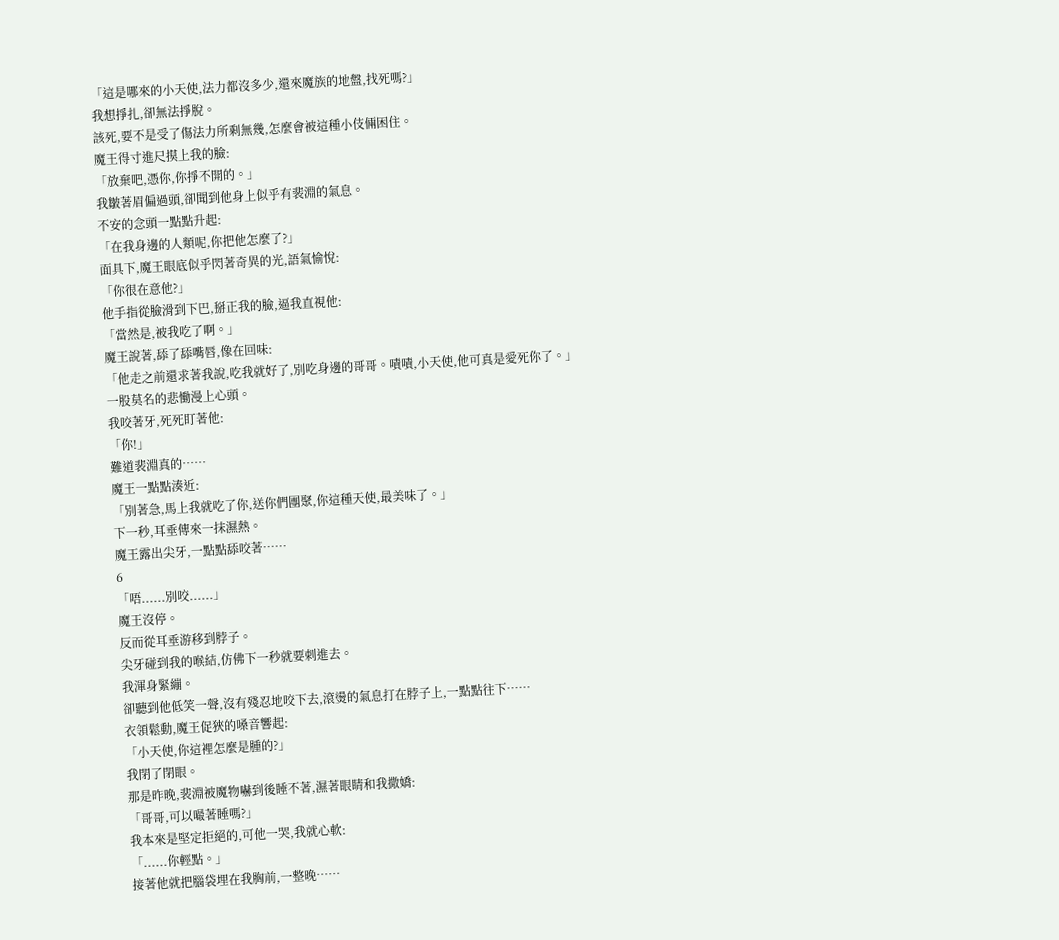「這是哪來的小天使,法力都沒多少,還來魔族的地盤,找死嗎?」
我想掙扎,卻無法掙脫。
該死,要不是受了傷法力所剩無幾,怎麼會被這種小伎倆困住。
魔王得寸進尺摸上我的臉:
「放棄吧,憑你,你掙不開的。」
我皺著眉偏過頭,卻聞到他身上似乎有裴淵的氣息。
不安的念頭一點點升起:
「在我身邊的人類呢,你把他怎麼了?」
面具下,魔王眼底似乎閃著奇異的光,語氣愉悅:
「你很在意他?」
他手指從臉滑到下巴,掰正我的臉,逼我直視他:
「當然是,被我吃了啊。」
魔王說著,舔了舔嘴唇,像在回味:
「他走之前還求著我說,吃我就好了,別吃身邊的哥哥。嘖嘖,小天使,他可真是愛死你了。」
一股莫名的悲慟漫上心頭。
我咬著牙,死死盯著他:
「你!」
難道裴淵真的……
魔王一點點湊近:
「別著急,馬上我就吃了你,送你們團聚,你這種天使,最美味了。」
下一秒,耳垂傳來一抹濕熱。
魔王露出尖牙,一點點舔咬著……
6
「唔......別咬......」
魔王沒停。
反而從耳垂游移到脖子。
尖牙碰到我的喉結,仿佛下一秒就要刺進去。
我渾身緊繃。
卻聽到他低笑一聲,沒有殘忍地咬下去,滾燙的氣息打在脖子上,一點點往下……
衣領鬆動,魔王促狹的嗓音響起:
「小天使,你這裡怎麼是腫的?」
我閉了閉眼。
那是昨晚,裴淵被魔物嚇到後睡不著,濕著眼睛和我撒嬌:
「哥哥,可以嘬著睡嗎?」
我本來是堅定拒絕的,可他一哭,我就心軟:
「......你輕點。」
接著他就把腦袋埋在我胸前,一整晚……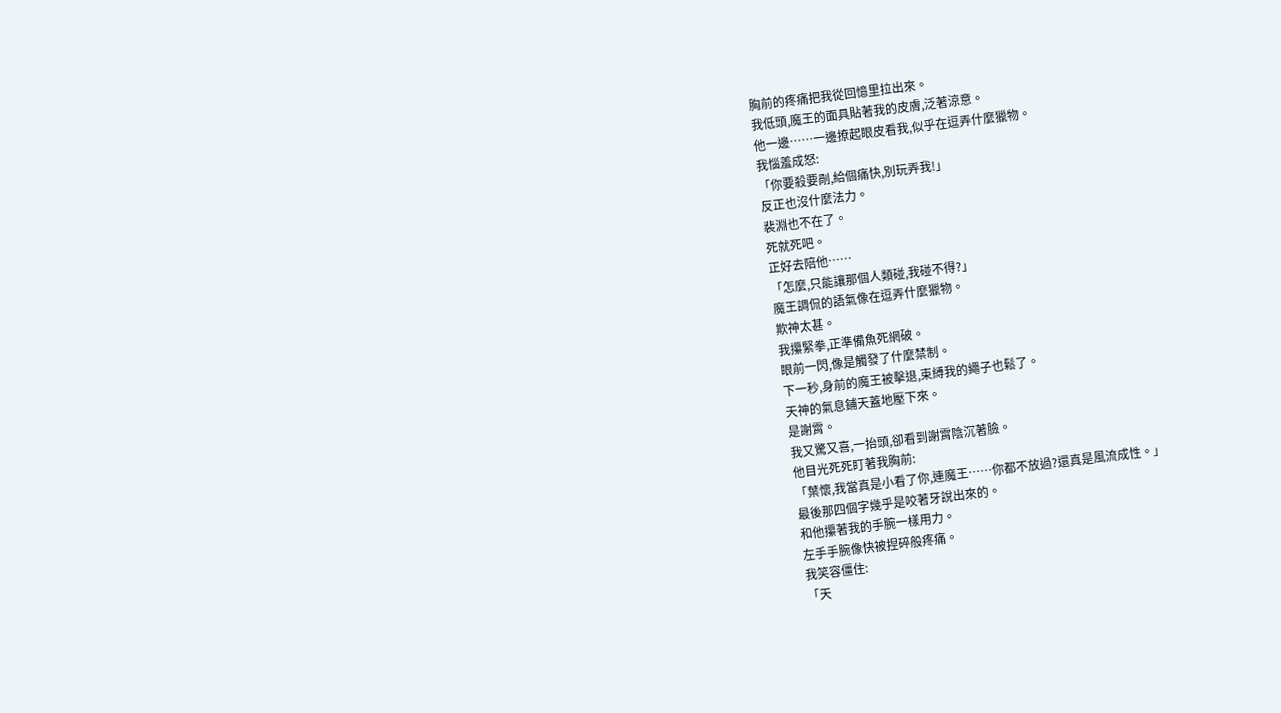胸前的疼痛把我從回憶里拉出來。
我低頭,魔王的面具貼著我的皮膚,泛著涼意。
他一邊……一邊撩起眼皮看我,似乎在逗弄什麼獵物。
我惱羞成怒:
「你要殺要剮,給個痛快,別玩弄我!」
反正也沒什麼法力。
裴淵也不在了。
死就死吧。
正好去陪他……
「怎麼,只能讓那個人類碰,我碰不得?」
魔王調侃的語氣像在逗弄什麼獵物。
欺神太甚。
我攥緊拳,正準備魚死網破。
眼前一閃,像是觸發了什麼禁制。
下一秒,身前的魔王被擊退,束縛我的繩子也鬆了。
天神的氣息鋪天蓋地壓下來。
是謝霄。
我又驚又喜,一抬頭,卻看到謝霄陰沉著臉。
他目光死死盯著我胸前:
「葉懷,我當真是小看了你,連魔王……你都不放過?還真是風流成性。」
最後那四個字幾乎是咬著牙說出來的。
和他攥著我的手腕一樣用力。
左手手腕像快被捏碎般疼痛。
我笑容僵住:
「天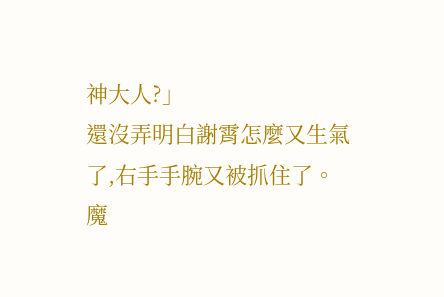神大人?」
還沒弄明白謝霄怎麼又生氣了,右手手腕又被抓住了。
魔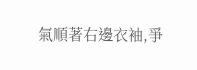氣順著右邊衣袖,爭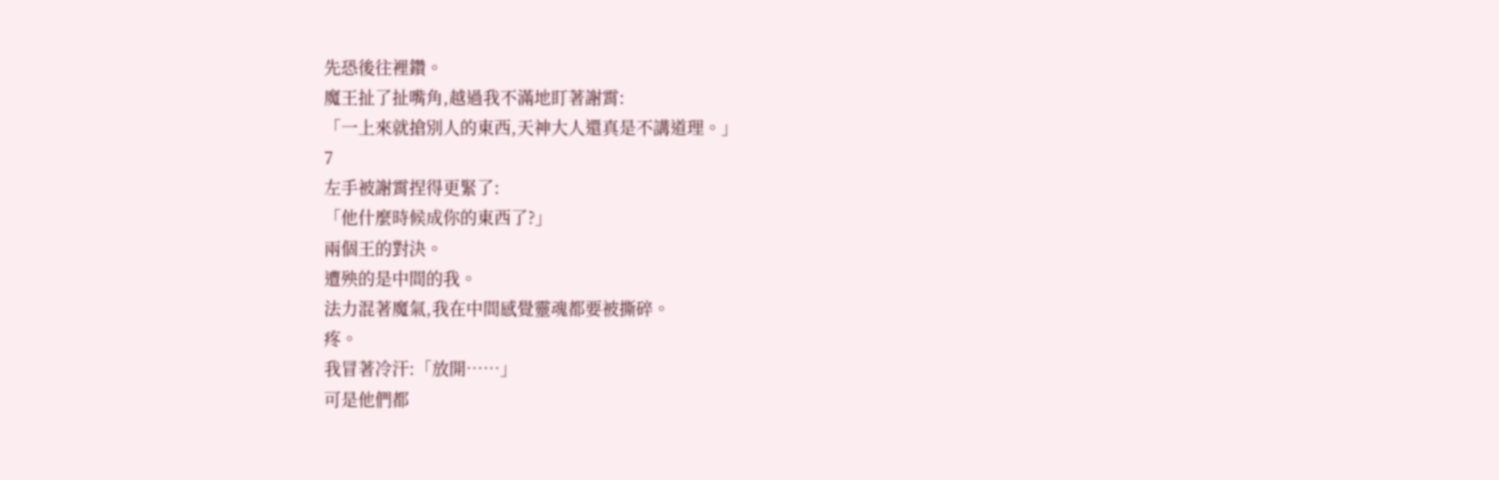先恐後往裡鑽。
魔王扯了扯嘴角,越過我不滿地盯著謝霄:
「一上來就搶別人的東西,天神大人還真是不講道理。」
7
左手被謝霄捏得更緊了:
「他什麼時候成你的東西了?」
兩個王的對決。
遭殃的是中間的我。
法力混著魔氣,我在中間感覺靈魂都要被撕碎。
疼。
我冒著冷汗:「放開……」
可是他們都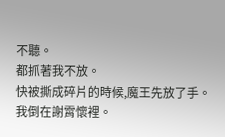不聽。
都抓著我不放。
快被撕成碎片的時候,魔王先放了手。
我倒在謝霄懷裡。